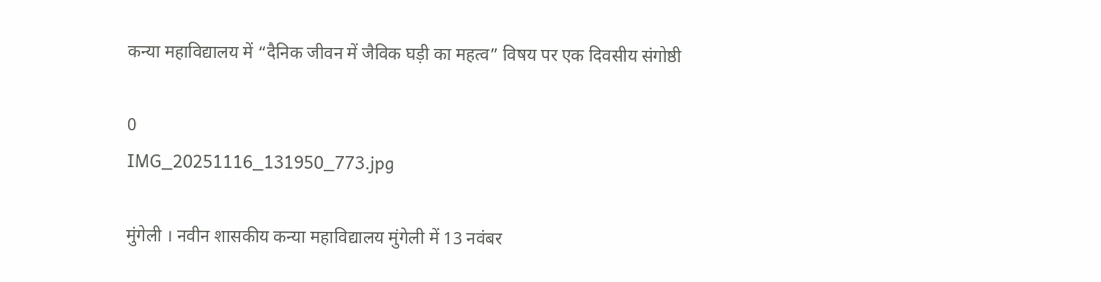कन्या महाविद्यालय में “दैनिक जीवन में जैविक घड़ी का महत्व” विषय पर एक दिवसीय संगोष्ठी

0
IMG_20251116_131950_773.jpg

मुंगेली । नवीन शासकीय कन्या महाविद्यालय मुंगेली में 13 नवंबर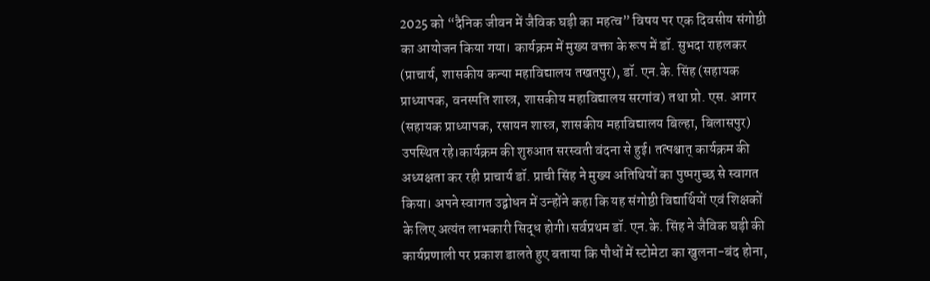2025 को “दैनिक जीवन में जैविक घड़ी का महत्व” विषय पर एक दिवसीय संगोष्ठी का आयोजन किया गया। कार्यक्रम में मुख्य वक्ता के रूप में डॉ. सुभदा राहलकर (प्राचार्य, शासकीय कन्या महाविद्यालय तखतपुर), डॉ. एन.के. सिंह (सहायक प्राध्यापक, वनस्पति शास्त्र, शासकीय महाविद्यालय सरगांव) तथा प्रो. एस. आगर (सहायक प्राध्यापक, रसायन शास्त्र, शासकीय महाविद्यालय बिल्हा, बिलासपुर) उपस्थित रहे।कार्यक्रम की शुरुआत सरस्वती वंदना से हुई। तत्पश्चात् कार्यक्रम की अध्यक्षता कर रही प्राचार्य डॉ. प्राची सिंह ने मुख्य अतिथियों का पुष्पगुच्छ से स्वागत किया। अपने स्वागत उद्बोधन में उन्होंने कहा कि यह संगोष्ठी विद्यार्थियों एवं शिक्षकों के लिए अत्यंत लाभकारी सिद्ध होगी।सर्वप्रथम डॉ. एन.के. सिंह ने जैविक घड़ी की कार्यप्रणाली पर प्रकाश डालते हुए बताया कि पौधों में स्टोमेटा का खुलना-बंद होना,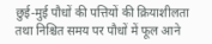छुई-मुई पौधों की पत्तियों की क्रियाशीलता तथा निश्चित समय पर पौधों में फूल आने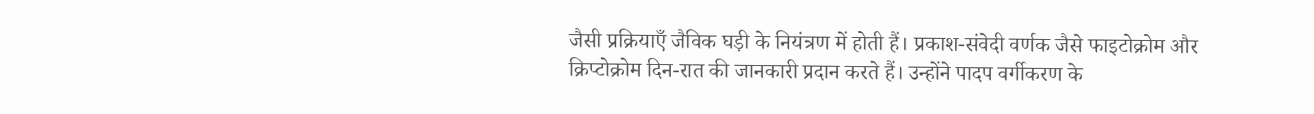जैसी प्रक्रियाएँ जैविक घड़ी के नियंत्रण में होती हैं। प्रकाश-संवेदी वर्णक जैसे फाइटोक्रोम और क्रिप्टोक्रोम दिन-रात की जानकारी प्रदान करते हैं। उन्होंने पादप वर्गीकरण के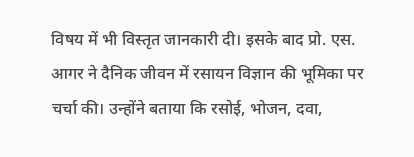विषय में भी विस्तृत जानकारी दी। इसके बाद प्रो. एस. आगर ने दैनिक जीवन में रसायन विज्ञान की भूमिका पर चर्चा की। उन्होंने बताया कि रसोई, भोजन, दवा,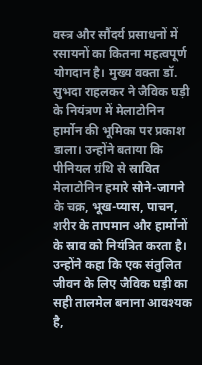वस्त्र और सौंदर्य प्रसाधनों में रसायनों का कितना महत्वपूर्ण योगदान है। मुख्य वक्ता डॉ. सुभदा राहलकर ने जैविक घड़ी के नियंत्रण में मेलाटोनिन हार्मोन की भूमिका पर प्रकाश डाला। उन्होंने बताया कि पीनियल ग्रंथि से स्रावित मेलाटोनिन हमारे सोने-जागने के चक्र, भूख-प्यास, पाचन, शरीर के तापमान और हार्मोनों के स्राव को नियंत्रित करता है। उन्होंने कहा कि एक संतुलित जीवन के लिए जैविक घड़ी का सही तालमेल बनाना आवश्यक है,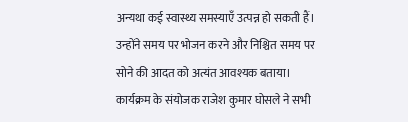अन्यथा कई स्वास्थ्य समस्याएँ उत्पन्न हो सकती हैं। उन्होंने समय पर भोजन करने और निश्चित समय पर सोने की आदत को अत्यंत आवश्यक बताया। कार्यक्रम के संयोजक राजेश कुमार घोसले ने सभी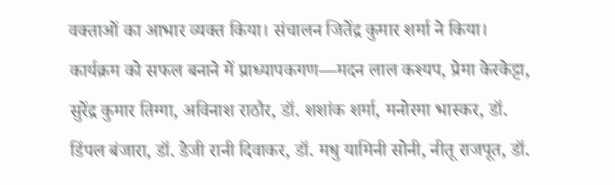वक्ताओं का आभार व्यक्त किया। संचालन जितेंद्र कुमार शर्मा ने किया। कार्यक्रम को सफल बनाने में प्राध्यापकगण—मदन लाल कश्यप, प्रेमा केरकेट्टा, सुरेंद्र कुमार तिग्गा, अविनाश राठौर, डॉ. शशांक शर्मा, मनोरमा भास्कर, डॉ. डिंपल बंजारा, डॉ. डेजी रानी दिवाकर, डॉ. मधु यामिनी सोनी, नीतू राजपूत, डॉ.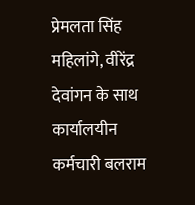प्रेमलता सिंह महिलांगे, वीरेंद्र देवांगन के साथ कार्यालयीन कर्मचारी बलराम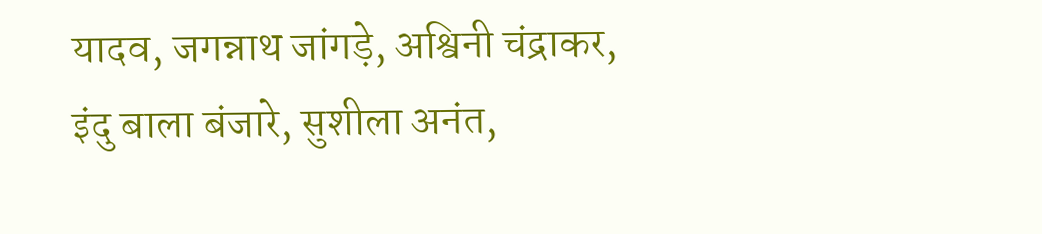यादव, जगन्नाथ जांगड़े, अश्विनी चंद्राकर, इंदु बाला बंजारे, सुशीला अनंत,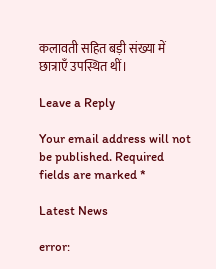कलावती सहित बड़ी संख्या में छात्राएँ उपस्थित थीं।

Leave a Reply

Your email address will not be published. Required fields are marked *

Latest News

error: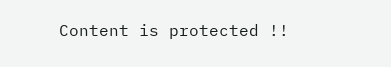Content is protected !!